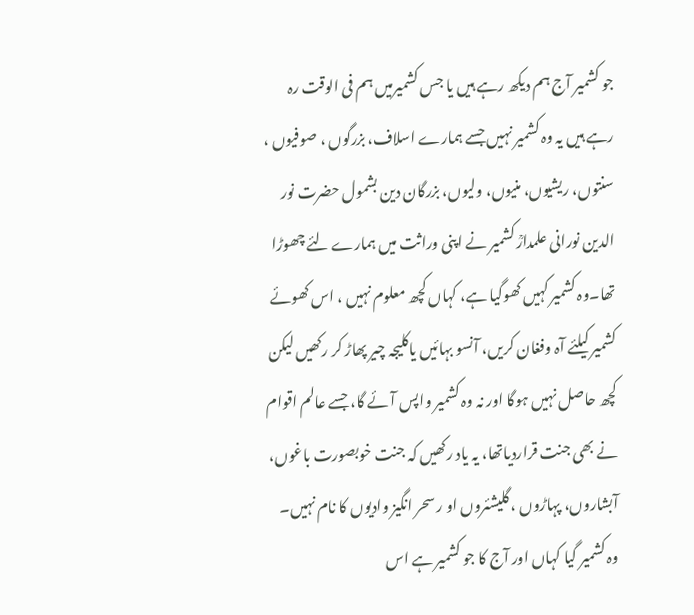جو کشمیر آج ہم دیکھ رہے ہیں یا جس کشمیرمیں ہم فی الوقت رہ رہے ہیں یہ وہ کشمیر نہیں جسے ہمارے اسلاف، بزرگوں ، صوفیوں ، سنتوں، ریشیوں، منیوں، ولیوں، بزرگان دین بشمول حضرت نور الدین نورانی علمدارؒ کشمیر نے اپنی وراثت میں ہمارے لئے چھوڑا تھا۔وہ کشمیر کہیں کھوگیا ہے، کہاں کچھ معلوم نہیں ، اس کھوئے کشمیر کیلئے آہ وفغان کریں، آنسو بہائیں یاکلیجہ چیر پھاڑ کر رکھیں لیکن کچھ حاصل نہیں ہوگا اور نہ وہ کشمیر واپس آئے گا، جسے عالم اقوام نے بھی جنت قراردیاتھا، یہ یاد رکھیں کہ جنت خوبصورت باغوں، آبشاروں، پہاڑوں ، گلیشئروں او ر سحر انگیز وادیوں کا نام نہیں۔
وہ کشمیر گیا کہاں اور آج کا جو کشمیر ہے اس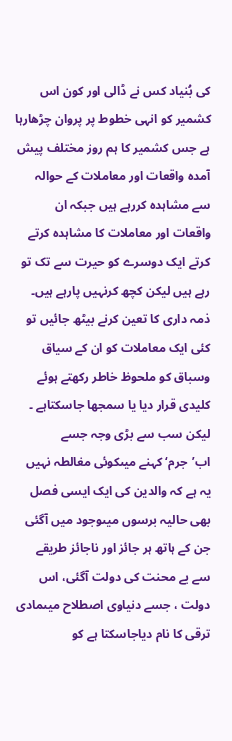کی بُنیاد کس نے ڈالی اور کون اس کشمیر کو انہی خطوط پر پروان چڑھارہا ہے جس کشمیر کا ہم روز مختلف پیش آمدہ واقعات اور معاملات کے حوالہ سے مشاہدہ کررہے ہیں جبکہ ان واقعات اور معاملات کا مشاہدہ کرتے کرتے ایک دوسرے کو حیرت سے تک تو رہے ہیں لیکن کچھ کرنہیں پارہے ہیں۔
ذمہ داری کا تعین کرنے بیٹھ جائیں تو کئی ایک معاملات کو ان کے سیاق وسباق کو ملحوظ خاطر رکھتے ہوئے کلیدی قرار دیا یا سمجھا جاسکتاہے ۔ لیکن سب سے بڑی وجہ جسے اب’جرم‘ کہنے میںکوئی مغالطہ نہیں یہ ہے کہ والدین کی ایک ایسی فصل بھی حالیہ برسوں میںوجود میں آگئی جن کے ہاتھ ہر جائز اور ناجائز طریقے سے بے محنت کی دولت آگئی، اس دولت ، جسے دنیاوی اصطلاح میںمادی ترقی کا نام دیاجاسکتا ہے کو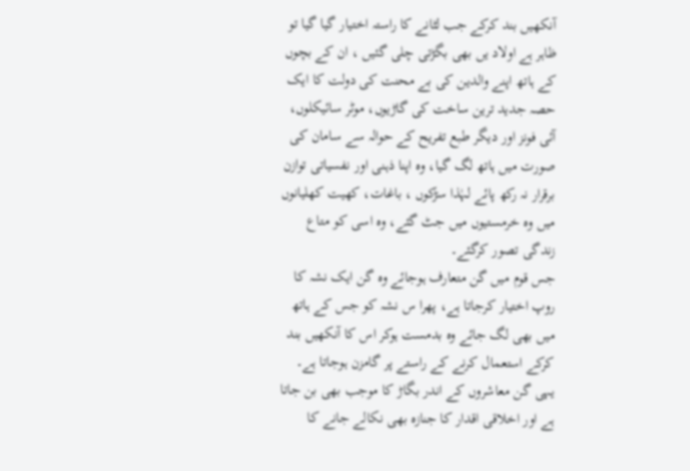آنکھیں بند کرکے جب لٹانے کا راستہ اختیار گیا گیا تو ظاہر ہے اولاد یں بھی بگڑتی چلی گئیں ، ان کے بچوں کے ہاتھ اپنے والدین کی بے محنت کی دولت کا ایک حصہ جدید ترین ساخت کی گاڑیوں، موٹر سائیکلوں، آئی فونز اور دیگر طبع تفریح کے حوالہ سے سامان کی صورت میں ہاتھ لگ گیا، وہ اپنا ذہنی اور نفسیاتی توازن برقرار نہ رکھ پائے لہٰذا سڑکوں ، باغات، کھیت کھلیانوں میں وہ خرمستیوں میں جٹ گئے، وہ اسی کو متاع زندگی تصور کرگئے۔
جس قوم میں گن متعارف ہوجائے وہ گن ایک نشہ کا روپ اختیار کرجاتا ہے، پھرا س نشہ کو جس کے ہاتھ میں بھی لگ جائے وہ بدمست ہوکر اس کا آنکھیں بند کرکے استعمال کرنے کے راستے پر گامزن ہوجاتا ہے۔ یہی گن معاشروں کے اندر بگاڑ کا موجب بھی بن جاتا ہے اور اخلاقی اقدار کا جنازہ بھی نکالے جانے کا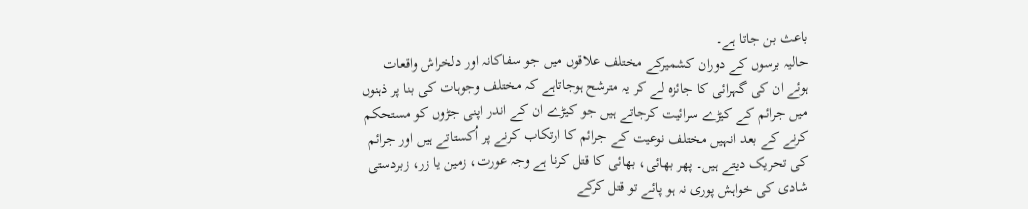باعث بن جاتا ہے۔
حالیہ برسوں کے دوران کشمیرکے مختلف علاقوں میں جو سفاکانہ اور دلخراش واقعات ہوئے ان کی گہرائی کا جائزہ لے کر یہ مترشح ہوجاتاہے کہ مختلف وجوہات کی بنا پر ذہنوں میں جرائم کے کیڑے سرائیت کرجاتے ہیں جو کیڑے ان کے اندر اپنی جڑوں کو مستحکم کرنے کے بعد انہیں مختلف نوعیت کے جرائم کا ارتکاب کرنے پر اُکستاتے ہیں اور جرائم کی تحریک دیتے ہیں۔ پھر بھائی، بھائی کا قتل کرنا ہے وجہ عورت، زمین یا زر، زبردستی شادی کی خواہش پوری نہ ہو پائے تو قتل کرکے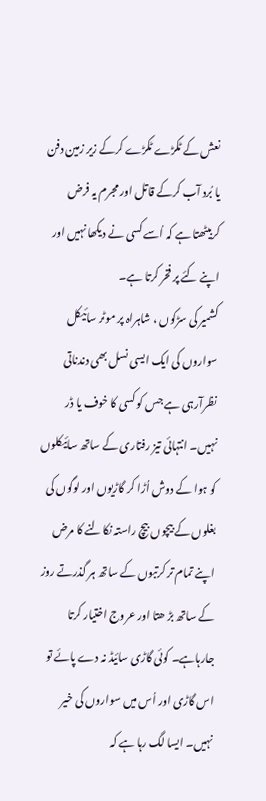نعش کے ٹکڑے ٹکڑے کرکے زیر زمین دفن یا بُرد آب کرکے قاتل اور مجرم یہ فرض کربیٹھتا ہے کہ اُسے کسی نے دیکھا نہیں اور اپنے کئے پر فخر کرتا ہے۔
کشمیر کی سڑکوں ، شاہراہ پر موٹر سائیکل سواروں کی ایک ایسی نسل بھی دندناتی نظرآرہی ہے جس کو کسی کا خوف یا ڈر نہیں۔ انتہائی تیز رفتاری کے ساتھ سائیکلوں کو ہوا کے دوش اُڑا کر گاڑیوں اور لوگوں کی بغلوں کے بیچوں بیچ راستہ نکالنے کا مرض اپنے تمام تر کرتبوں کے ساتھ ہر گذرتے روز کے ساتھ بڑ ھتا اور عروج اختیار کرتا جارہاہے۔ کوئی گاڑی سائیڈ نہ دے پائے تو اس گاڑی اور اُس میں سواروں کی خیر نہیں۔ ایسا لگ رہا ہے کہ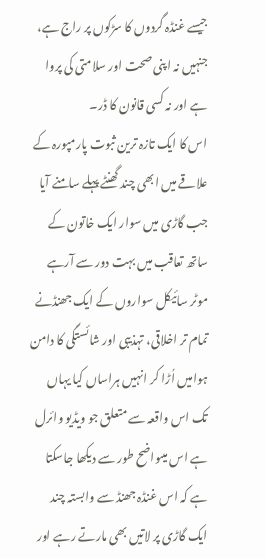جیسے غنڈہ گردوں کا سڑکوں پر راج ہے، جنہیں نہ اپنی صحت اور سلامتی کی پروا ہے اور نہ کسی قانون کا ڈر۔
اس کا ایک تازہ ترین ثبوت پارمپورہ کے علاقے میں ابھی چند گھنٹے پہلے سامنے آیا جب گاڑی میں سوار ایک خاتون کے ساتھ تعاقب میں بہت دور سے آرہے موٹر سائیکل سواروں کے ایک جھنڈنے تمام تر اخلاقی، تہذیبی اور شائستگی کا دامن ہوامیں اُڑا کر انہیں ہراساں کیا یہاں تک اس واقعہ سے متعلق جو ویڈیو وائرل ہے اس میںواضح طور سے دیکھا جاسکتا ہے کہ اس غنڈہ جھنڈ سے وابستہ چند ایک گاڑی پر لاتیں بھی مارتے رہے اور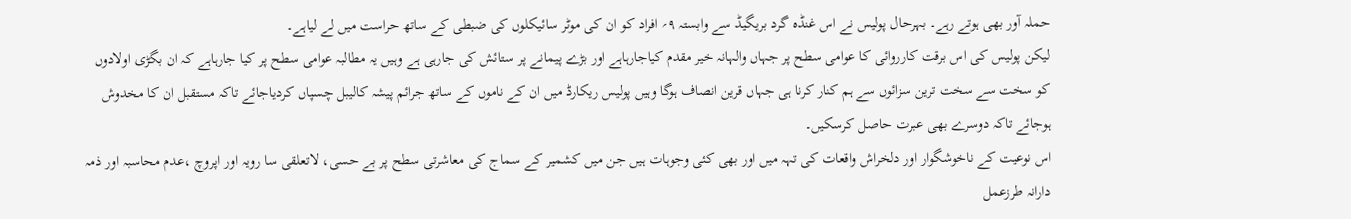حملہ آور بھی ہوتے رہے۔ بہرحال پولیس نے اس غنڈہ گرد بریگیڈ سے وابستہ ۹؍ افراد کو ان کی موٹر سائیکلوں کی ضبطی کے ساتھ حراست میں لے لیاہے۔
لیکن پولیس کی اس برقت کارروائی کا عوامی سطح پر جہاں والہانہ خیر مقدم کیاجارہاہے اور بڑے پیمانے پر ستائش کی جارہی ہے وہیں یہ مطالبہ عوامی سطح پر کیا جارہاہے کہ ان بگڑی اولادوں کو سخت سے سخت ترین سزائوں سے ہم کنار کرنا ہی جہاں قرین انصاف ہوگا وہیں پولیس ریکارڈ میں ان کے ناموں کے ساتھ جرائم پیشہ کالیبل چسپاں کردیاجائے تاکہ مستقبل ان کا مخدوش ہوجائے تاکہ دوسرے بھی عبرت حاصل کرسکیں۔
اس نوعیت کے ناخوشگوار اور دلخراش واقعات کی تہہ میں اور بھی کئی وجوہات ہیں جن میں کشمیر کے سماج کی معاشرتی سطح پر بے حسی، لاتعلقی سا رویہ اور اپروچ ،عدم محاسبہ اور ذمہ دارانہ طرزعمل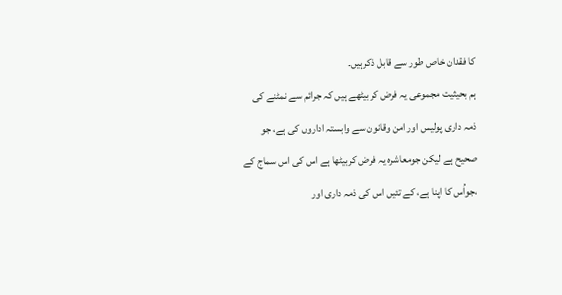کا فقدان خاص طور سے قابل ذکرہیں۔
ہم بحیثیت مجموعی یہ فرض کربیٹھے ہیں کہ جرائم سے نمٹنے کی ذمہ داری پولیس اور امن وقانون سے وابستہ اداروں کی ہے، جو صحیح ہے لیکن جومعاشرہ یہ فرض کربیٹھا ہے اس کی اس سماج کے ،جواُس کا اپنا ہے، کے تئیں اس کی ذمہ داری اور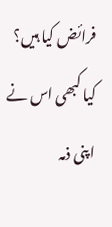فرائض کیا ہیں؟ کیا کبھی اس نے اپنی ذمہ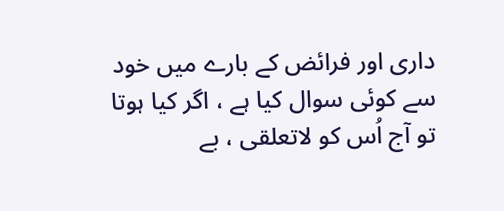داری اور فرائض کے بارے میں خود سے کوئی سوال کیا ہے ، اگر کیا ہوتا تو آج اُس کو لاتعلقی ، بے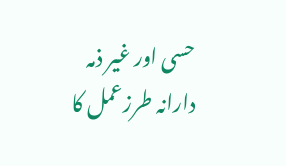حسی اور غیر ذمہ دارانہ طرزعمل کا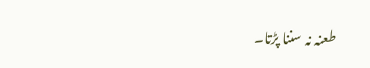طعنہ نہ سننا پڑتا۔